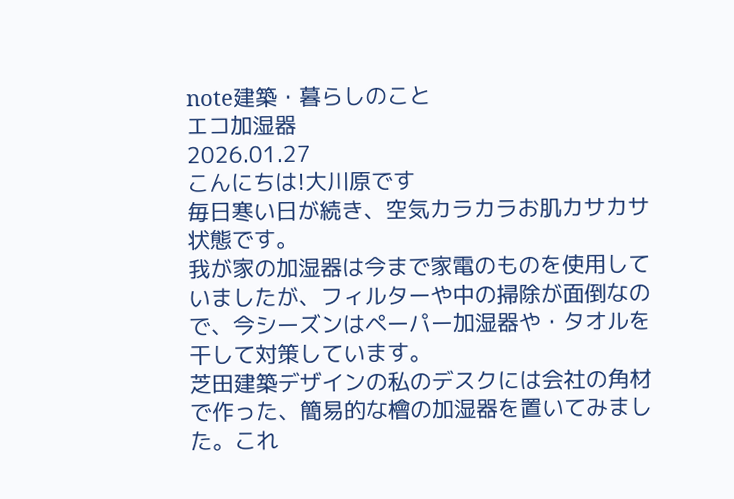note建築・暮らしのこと
エコ加湿器
2026.01.27
こんにちは!大川原です
毎日寒い日が続き、空気カラカラお肌カサカサ状態です。
我が家の加湿器は今まで家電のものを使用していましたが、フィルターや中の掃除が面倒なので、今シーズンはペーパー加湿器や・タオルを干して対策しています。
芝田建築デザインの私のデスクには会社の角材で作った、簡易的な檜の加湿器を置いてみました。これ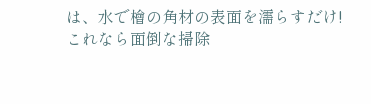は、水で檜の角材の表面を濡らすだけ!
これなら面倒な掃除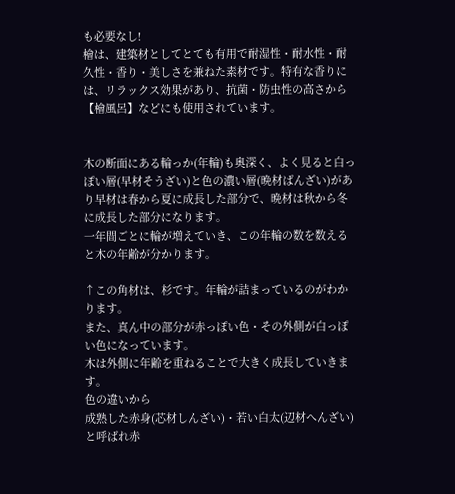も必要なし!
檜は、建築材としてとても有用で耐湿性・耐水性・耐久性・香り・美しさを兼ねた素材です。特有な香りには、リラックス効果があり、抗菌・防虫性の高さから【檜風呂】などにも使用されています。


木の断面にある輪っか(年輪)も奥深く、よく見ると白っぽい層(早材そうざい)と色の濃い層(晩材ばんざい)があり早材は春から夏に成長した部分で、晩材は秋から冬に成長した部分になります。
一年間ごとに輪が増えていき、この年輪の数を数えると木の年齢が分かります。

↑この角材は、杉です。年輪が詰まっているのがわかります。
また、真ん中の部分が赤っぽい色・その外側が白っぽい色になっています。
木は外側に年齢を重ねることで大きく成長していきます。
色の違いから
成熟した赤身(芯材しんざい)・若い白太(辺材へんざい)と呼ばれ赤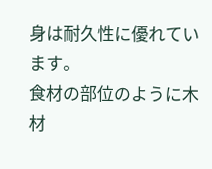身は耐久性に優れています。
食材の部位のように木材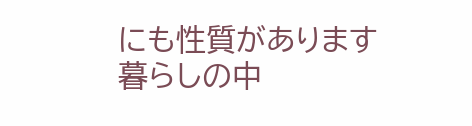にも性質があります
暮らしの中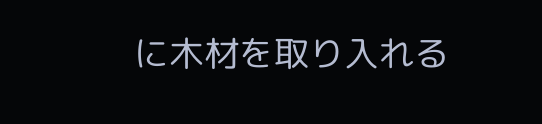に木材を取り入れる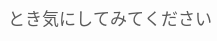とき気にしてみてください